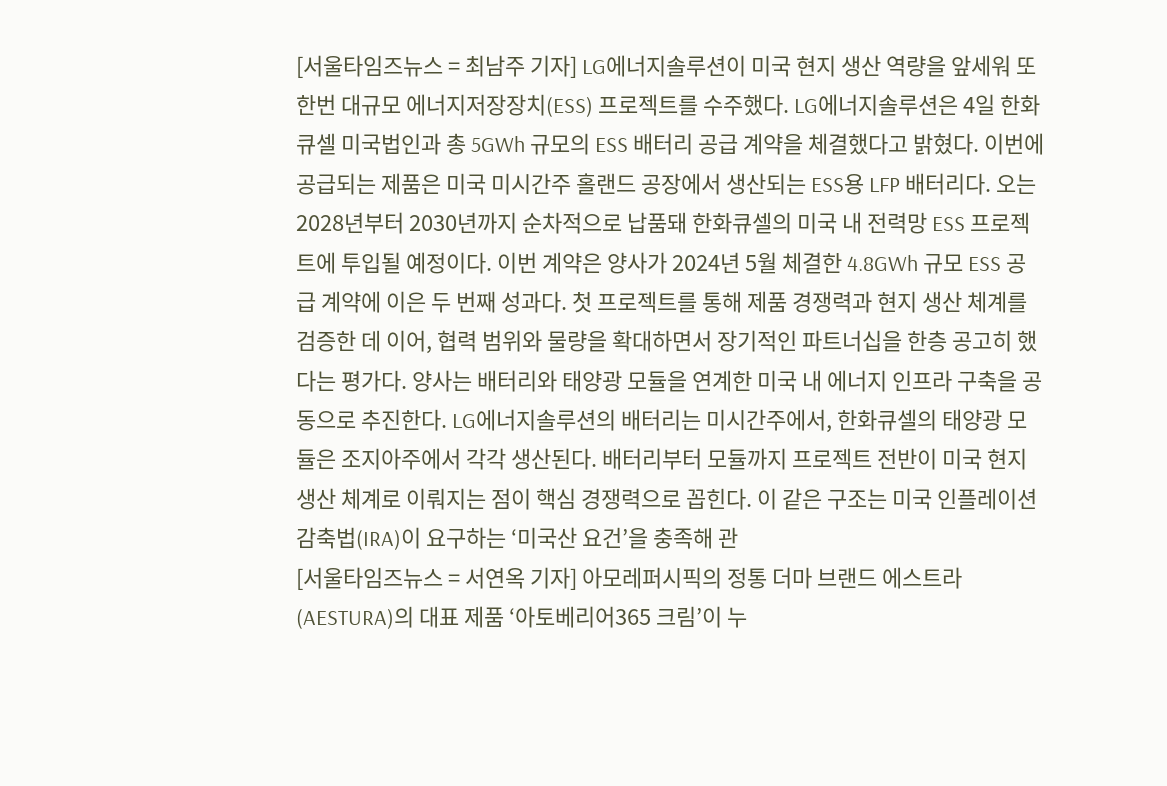[서울타임즈뉴스 = 최남주 기자] LG에너지솔루션이 미국 현지 생산 역량을 앞세워 또 한번 대규모 에너지저장장치(ESS) 프로젝트를 수주했다. LG에너지솔루션은 4일 한화큐셀 미국법인과 총 5GWh 규모의 ESS 배터리 공급 계약을 체결했다고 밝혔다. 이번에 공급되는 제품은 미국 미시간주 홀랜드 공장에서 생산되는 ESS용 LFP 배터리다. 오는 2028년부터 2030년까지 순차적으로 납품돼 한화큐셀의 미국 내 전력망 ESS 프로젝트에 투입될 예정이다. 이번 계약은 양사가 2024년 5월 체결한 4.8GWh 규모 ESS 공급 계약에 이은 두 번째 성과다. 첫 프로젝트를 통해 제품 경쟁력과 현지 생산 체계를 검증한 데 이어, 협력 범위와 물량을 확대하면서 장기적인 파트너십을 한층 공고히 했다는 평가다. 양사는 배터리와 태양광 모듈을 연계한 미국 내 에너지 인프라 구축을 공동으로 추진한다. LG에너지솔루션의 배터리는 미시간주에서, 한화큐셀의 태양광 모듈은 조지아주에서 각각 생산된다. 배터리부터 모듈까지 프로젝트 전반이 미국 현지 생산 체계로 이뤄지는 점이 핵심 경쟁력으로 꼽힌다. 이 같은 구조는 미국 인플레이션감축법(IRA)이 요구하는 ‘미국산 요건’을 충족해 관
[서울타임즈뉴스 = 서연옥 기자] 아모레퍼시픽의 정통 더마 브랜드 에스트라(AESTURA)의 대표 제품 ‘아토베리어365 크림’이 누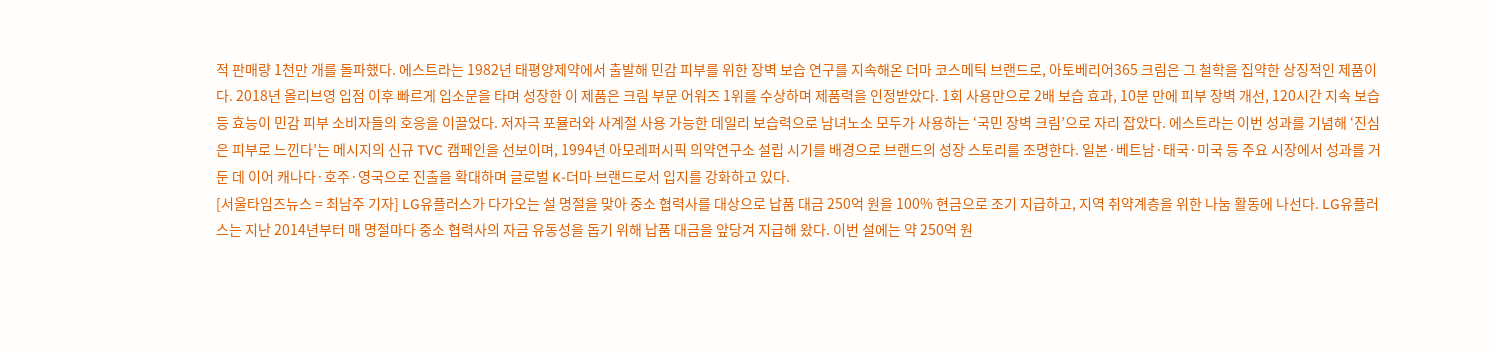적 판매량 1천만 개를 돌파했다. 에스트라는 1982년 태평양제약에서 출발해 민감 피부를 위한 장벽 보습 연구를 지속해온 더마 코스메틱 브랜드로, 아토베리어365 크림은 그 철학을 집약한 상징적인 제품이다. 2018년 올리브영 입점 이후 빠르게 입소문을 타며 성장한 이 제품은 크림 부문 어워즈 1위를 수상하며 제품력을 인정받았다. 1회 사용만으로 2배 보습 효과, 10분 만에 피부 장벽 개선, 120시간 지속 보습 등 효능이 민감 피부 소비자들의 호응을 이끌었다. 저자극 포뮬러와 사계절 사용 가능한 데일리 보습력으로 남녀노소 모두가 사용하는 ‘국민 장벽 크림’으로 자리 잡았다. 에스트라는 이번 성과를 기념해 ‘진심은 피부로 느낀다’는 메시지의 신규 TVC 캠페인을 선보이며, 1994년 아모레퍼시픽 의약연구소 설립 시기를 배경으로 브랜드의 성장 스토리를 조명한다. 일본·베트남·태국·미국 등 주요 시장에서 성과를 거둔 데 이어 캐나다·호주·영국으로 진출을 확대하며 글로벌 K-더마 브랜드로서 입지를 강화하고 있다.
[서울타임즈뉴스 = 최남주 기자] LG유플러스가 다가오는 설 명절을 맞아 중소 협력사를 대상으로 납품 대금 250억 원을 100% 현금으로 조기 지급하고, 지역 취약계층을 위한 나눔 활동에 나선다. LG유플러스는 지난 2014년부터 매 명절마다 중소 협력사의 자금 유동성을 돕기 위해 납품 대금을 앞당겨 지급해 왔다. 이번 설에는 약 250억 원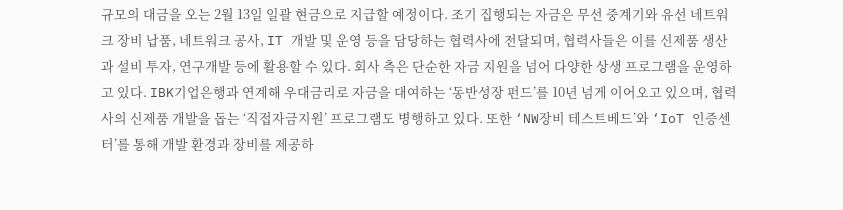규모의 대금을 오는 2월 13일 일괄 현금으로 지급할 예정이다. 조기 집행되는 자금은 무선 중계기와 유선 네트워크 장비 납품, 네트워크 공사, IT 개발 및 운영 등을 담당하는 협력사에 전달되며, 협력사들은 이를 신제품 생산과 설비 투자, 연구개발 등에 활용할 수 있다. 회사 측은 단순한 자금 지원을 넘어 다양한 상생 프로그램을 운영하고 있다. IBK기업은행과 연계해 우대금리로 자금을 대여하는 ‘동반성장 펀드’를 10년 넘게 이어오고 있으며, 협력사의 신제품 개발을 돕는 ‘직접자금지원’ 프로그램도 병행하고 있다. 또한 ‘NW장비 테스트베드’와 ‘IoT 인증센터’를 통해 개발 환경과 장비를 제공하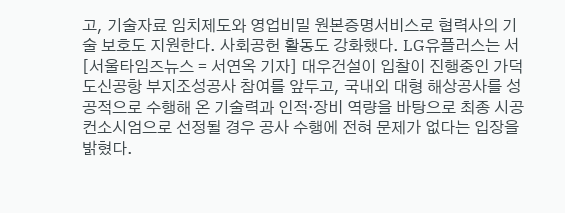고, 기술자료 임치제도와 영업비밀 원본증명서비스로 협력사의 기술 보호도 지원한다. 사회공헌 활동도 강화했다. LG유플러스는 서
[서울타임즈뉴스 = 서연옥 기자] 대우건설이 입찰이 진행중인 가덕도신공항 부지조성공사 참여를 앞두고, 국내외 대형 해상공사를 성공적으로 수행해 온 기술력과 인적·장비 역량을 바탕으로 최종 시공 컨소시엄으로 선정될 경우 공사 수행에 전혀 문제가 없다는 입장을 밝혔다.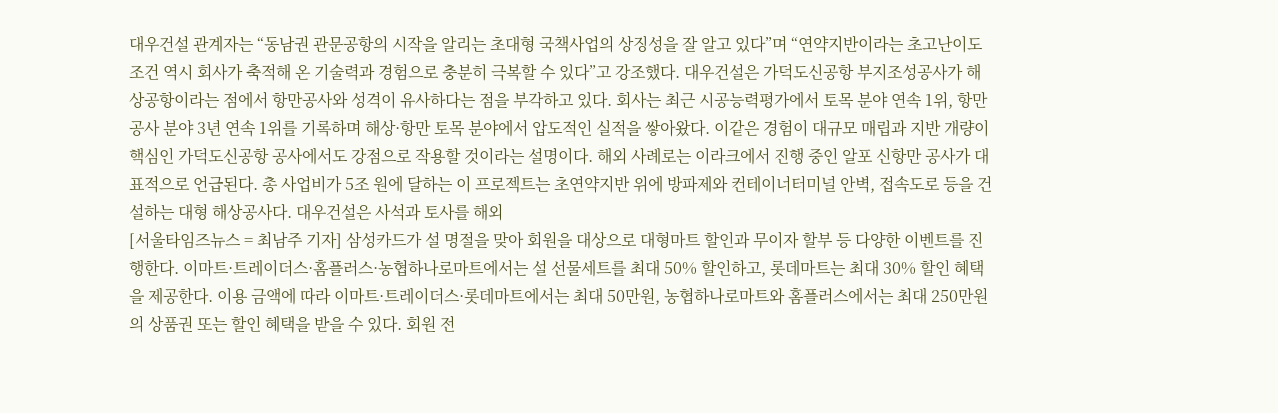대우건설 관계자는 “동남권 관문공항의 시작을 알리는 초대형 국책사업의 상징성을 잘 알고 있다”며 “연약지반이라는 초고난이도 조건 역시 회사가 축적해 온 기술력과 경험으로 충분히 극복할 수 있다”고 강조했다. 대우건설은 가덕도신공항 부지조성공사가 해상공항이라는 점에서 항만공사와 성격이 유사하다는 점을 부각하고 있다. 회사는 최근 시공능력평가에서 토목 분야 연속 1위, 항만공사 분야 3년 연속 1위를 기록하며 해상·항만 토목 분야에서 압도적인 실적을 쌓아왔다. 이같은 경험이 대규모 매립과 지반 개량이 핵심인 가덕도신공항 공사에서도 강점으로 작용할 것이라는 설명이다. 해외 사례로는 이라크에서 진행 중인 알포 신항만 공사가 대표적으로 언급된다. 총 사업비가 5조 원에 달하는 이 프로젝트는 초연약지반 위에 방파제와 컨테이너터미널 안벽, 접속도로 등을 건설하는 대형 해상공사다. 대우건설은 사석과 토사를 해외
[서울타임즈뉴스 = 최남주 기자] 삼성카드가 설 명절을 맞아 회원을 대상으로 대형마트 할인과 무이자 할부 등 다양한 이벤트를 진행한다. 이마트·트레이더스·홈플러스·농협하나로마트에서는 설 선물세트를 최대 50% 할인하고, 롯데마트는 최대 30% 할인 혜택을 제공한다. 이용 금액에 따라 이마트·트레이더스·롯데마트에서는 최대 50만원, 농협하나로마트와 홈플러스에서는 최대 250만원의 상품권 또는 할인 혜택을 받을 수 있다. 회원 전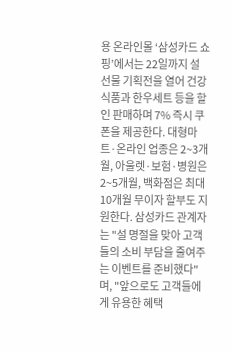용 온라인몰 ‘삼성카드 쇼핑’에서는 22일까지 설 선물 기획전을 열어 건강식품과 한우세트 등을 할인 판매하며 7% 즉시 쿠폰을 제공한다. 대형마트·온라인 업종은 2~3개월, 아울렛·보험·병원은 2~5개월, 백화점은 최대 10개월 무이자 할부도 지원한다. 삼성카드 관계자는 "설 명절을 맞아 고객들의 소비 부담을 줄여주는 이벤트를 준비했다"며, "앞으로도 고객들에게 유용한 혜택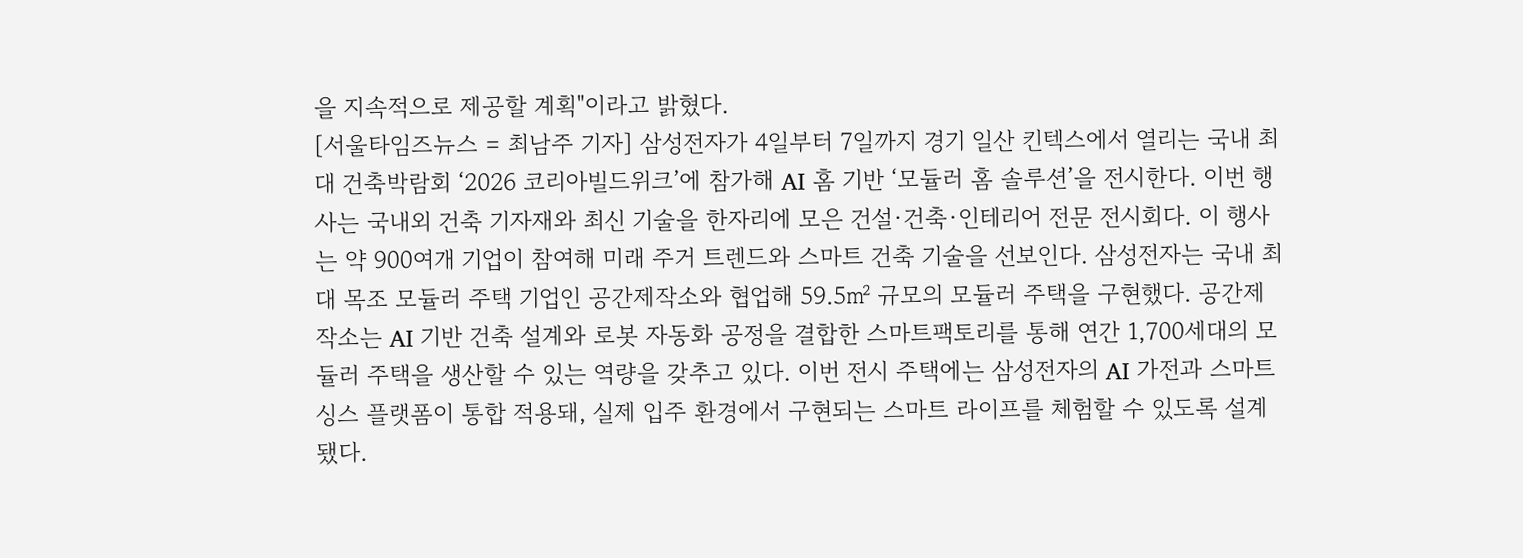을 지속적으로 제공할 계획"이라고 밝혔다.
[서울타임즈뉴스 = 최남주 기자] 삼성전자가 4일부터 7일까지 경기 일산 킨텍스에서 열리는 국내 최대 건축박람회 ‘2026 코리아빌드위크’에 참가해 AI 홈 기반 ‘모듈러 홈 솔루션’을 전시한다. 이번 행사는 국내외 건축 기자재와 최신 기술을 한자리에 모은 건설·건축·인테리어 전문 전시회다. 이 행사는 약 900여개 기업이 참여해 미래 주거 트렌드와 스마트 건축 기술을 선보인다. 삼성전자는 국내 최대 목조 모듈러 주택 기업인 공간제작소와 협업해 59.5㎡ 규모의 모듈러 주택을 구현했다. 공간제작소는 AI 기반 건축 설계와 로봇 자동화 공정을 결합한 스마트팩토리를 통해 연간 1,700세대의 모듈러 주택을 생산할 수 있는 역량을 갖추고 있다. 이번 전시 주택에는 삼성전자의 AI 가전과 스마트싱스 플랫폼이 통합 적용돼, 실제 입주 환경에서 구현되는 스마트 라이프를 체험할 수 있도록 설계됐다.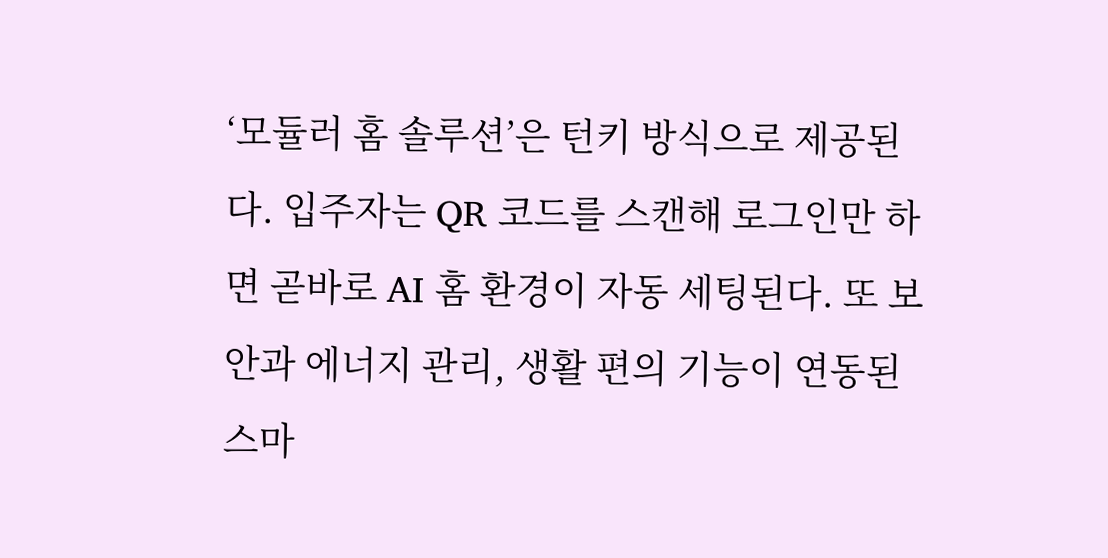‘모듈러 홈 솔루션’은 턴키 방식으로 제공된다. 입주자는 QR 코드를 스캔해 로그인만 하면 곧바로 AI 홈 환경이 자동 세팅된다. 또 보안과 에너지 관리, 생활 편의 기능이 연동된 스마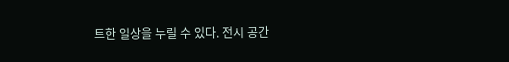트한 일상을 누릴 수 있다. 전시 공간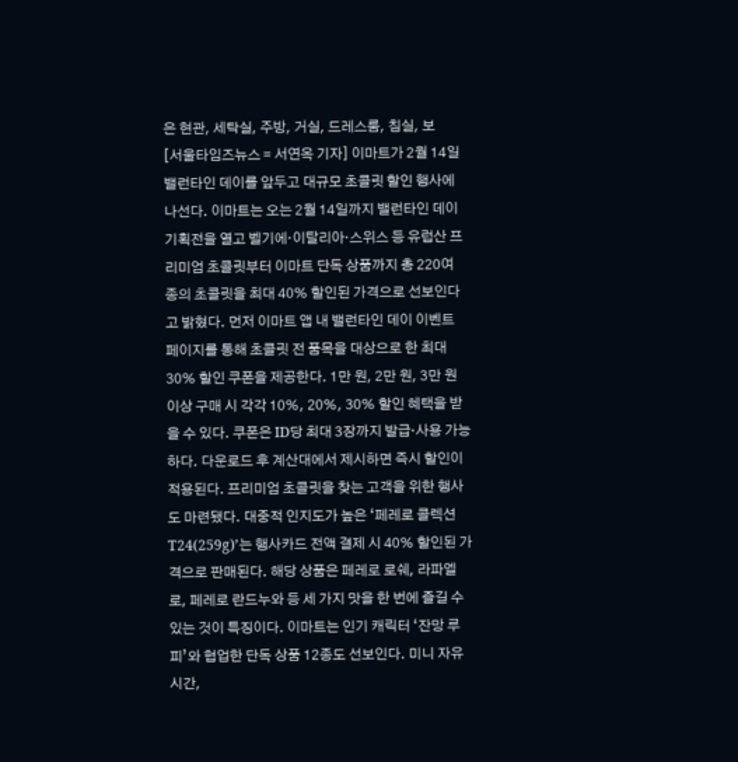은 현관, 세탁실, 주방, 거실, 드레스룸, 침실, 보
[서울타임즈뉴스 = 서연옥 기자] 이마트가 2월 14일 밸런타인 데이를 앞두고 대규모 초콜릿 할인 행사에 나선다. 이마트는 오는 2월 14일까지 밸런타인 데이 기획전을 열고 벨기에·이탈리아·스위스 등 유럽산 프리미엄 초콜릿부터 이마트 단독 상품까지 총 220여 종의 초콜릿을 최대 40% 할인된 가격으로 선보인다고 밝혔다. 먼저 이마트 앱 내 밸런타인 데이 이벤트 페이지를 통해 초콜릿 전 품목을 대상으로 한 최대 30% 할인 쿠폰을 제공한다. 1만 원, 2만 원, 3만 원 이상 구매 시 각각 10%, 20%, 30% 할인 혜택을 받을 수 있다. 쿠폰은 ID당 최대 3장까지 발급·사용 가능하다. 다운로드 후 계산대에서 제시하면 즉시 할인이 적용된다. 프리미엄 초콜릿을 찾는 고객을 위한 행사도 마련됐다. 대중적 인지도가 높은 ‘페레로 콜렉션 T24(259g)’는 행사카드 전액 결제 시 40% 할인된 가격으로 판매된다. 해당 상품은 페레로 로쉐, 라파엘로, 페레로 란드누와 등 세 가지 맛을 한 번에 즐길 수 있는 것이 특징이다. 이마트는 인기 캐릭터 ‘잔망 루피’와 협업한 단독 상품 12종도 선보인다. 미니 자유시간,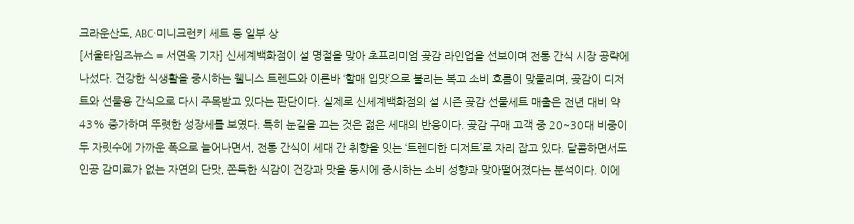크라운산도, ABC·미니크런키 세트 등 일부 상
[서울타임즈뉴스 = 서연옥 기자] 신세계백화점이 설 명절을 맞아 초프리미엄 곶감 라인업을 선보이며 전통 간식 시장 공략에 나섰다. 건강한 식생활을 중시하는 웰니스 트렌드와 이른바 ‘할매 입맛’으로 불리는 복고 소비 흐름이 맞물리며, 곶감이 디저트와 선물용 간식으로 다시 주목받고 있다는 판단이다. 실제로 신세계백화점의 설 시즌 곶감 선물세트 매출은 전년 대비 약 43% 증가하며 뚜렷한 성장세를 보였다. 특히 눈길을 끄는 것은 젊은 세대의 반응이다. 곶감 구매 고객 중 20~30대 비중이 두 자릿수에 가까운 폭으로 늘어나면서, 전통 간식이 세대 간 취향을 잇는 ‘트렌디한 디저트’로 자리 잡고 있다. 달콤하면서도 인공 감미료가 없는 자연의 단맛, 쫀득한 식감이 건강과 맛을 동시에 중시하는 소비 성향과 맞아떨어졌다는 분석이다. 이에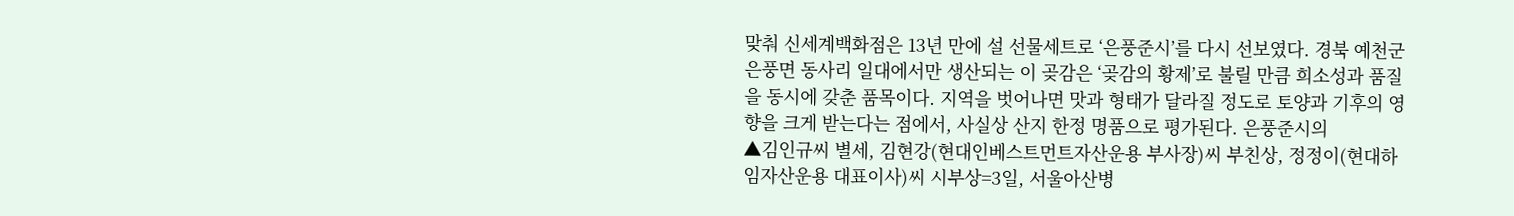맞춰 신세계백화점은 13년 만에 설 선물세트로 ‘은풍준시’를 다시 선보였다. 경북 예천군 은풍면 동사리 일대에서만 생산되는 이 곶감은 ‘곶감의 황제’로 불릴 만큼 희소성과 품질을 동시에 갖춘 품목이다. 지역을 벗어나면 맛과 형태가 달라질 정도로 토양과 기후의 영향을 크게 받는다는 점에서, 사실상 산지 한정 명품으로 평가된다. 은풍준시의
▲김인규씨 별세, 김현강(현대인베스트먼트자산운용 부사장)씨 부친상, 정정이(현대하임자산운용 대표이사)씨 시부상=3일, 서울아산병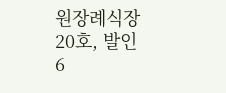원장례식장 20호, 발인 6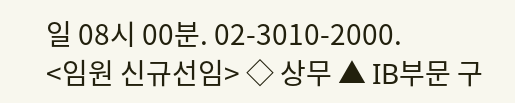일 08시 00분. 02-3010-2000.
<임원 신규선임> ◇ 상무 ▲ IB부문 구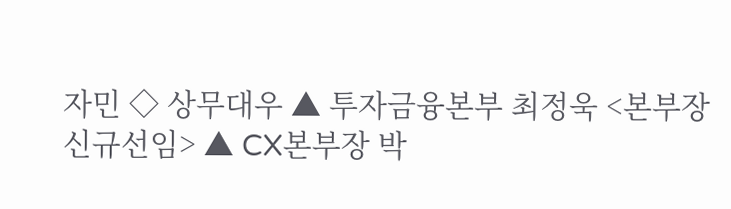자민 ◇ 상무대우 ▲ 투자금융본부 최정욱 <본부장 신규선임> ▲ CX본부장 박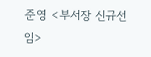준영 <부서장 신규선임>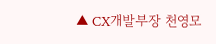▲ CX개발부장 천영모